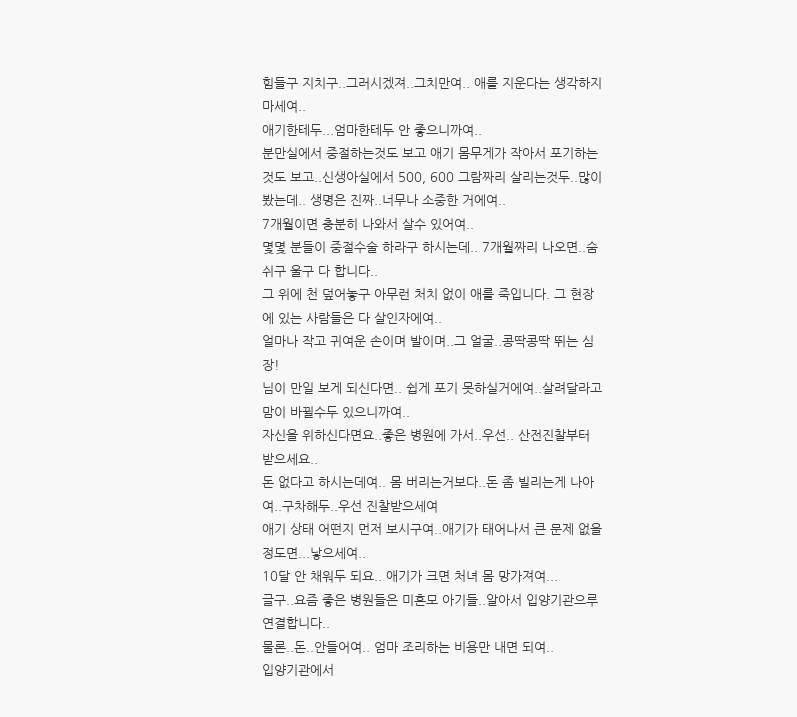힘들구 지치구..그러시겠져..그치만여.. 애를 지운다는 생각하지 마세여..
애기한테두...엄마한테두 안 좋으니까여..
분만실에서 중절하는것도 보고 애기 몸무게가 작아서 포기하는 것도 보고..신생아실에서 500, 600 그람짜리 살리는것두..많이 봤는데.. 생명은 진짜..너무나 소중한 거에여..
7개월이면 충분히 나와서 살수 있어여..
몇몇 분들이 중절수술 하라구 하시는데.. 7개월짜리 나오면..숨쉬구 울구 다 합니다..
그 위에 천 덮어놓구 아무런 처치 없이 애를 죽입니다. 그 현장에 있는 사람들은 다 살인자에여..
얼마나 작고 귀여운 손이며 발이며..그 얼굴..콩딱콩딱 뛰는 심장!
님이 만일 보게 되신다면.. 쉽게 포기 못하실거에여..살려달라고 맘이 바뀔수두 있으니까여..
자신을 위하신다면요..좋은 병원에 가서..우선.. 산전진찰부터 받으세요..
돈 없다고 하시는데여.. 몸 버리는거보다..돈 좀 빌리는게 나아여..구차해두..우선 진찰받으세여
애기 상태 어떤지 먼저 보시구여..애기가 태어나서 큰 문제 없을정도면...낳으세여..
10달 안 채워두 되요.. 애기가 크면 처녀 몸 망가져여...
글구..요즘 좋은 병원들은 미혼모 아기들..알아서 입양기관으루 연결합니다..
물론..돈..안들어여.. 엄마 조리하는 비용만 내면 되여..
입양기관에서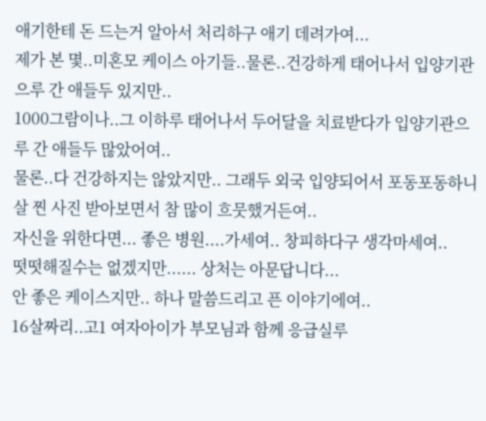애기한테 돈 드는거 알아서 처리하구 애기 데려가여...
제가 본 몇..미혼모 케이스 아기들..물론..건강하게 태어나서 입양기관으루 간 애들두 있지만..
1000그람이나..그 이하루 태어나서 두어달을 치료받다가 입양기관으루 간 애들두 많았어여..
물론..다 건강하지는 않았지만.. 그래두 외국 입양되어서 포동포동하니 살 찐 사진 받아보면서 참 많이 흐뭇했거든여..
자신을 위한다면... 좋은 병원....가세여.. 창피하다구 생각마세여..
떳떳해질수는 없겠지만...... 상처는 아문답니다...
안 좋은 케이스지만.. 하나 말씀드리고 픈 이야기에여..
16살짜리..고1 여자아이가 부모님과 함께 응급실루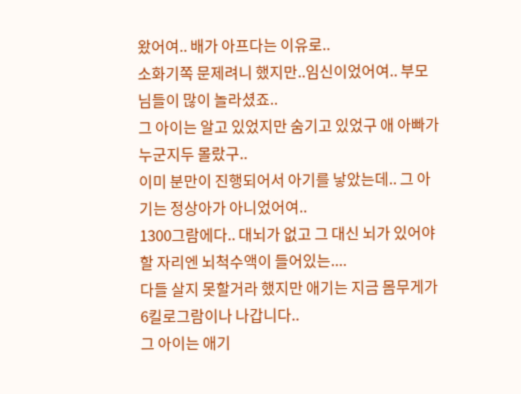왔어여.. 배가 아프다는 이유로..
소화기쪽 문제려니 했지만..임신이었어여.. 부모님들이 많이 놀라셨죠..
그 아이는 알고 있었지만 숨기고 있었구 애 아빠가 누군지두 몰랐구..
이미 분만이 진행되어서 아기를 낳았는데.. 그 아기는 정상아가 아니었어여..
1300그람에다.. 대뇌가 없고 그 대신 뇌가 있어야할 자리엔 뇌척수액이 들어있는....
다들 살지 못할거라 했지만 애기는 지금 몸무게가 6킬로그람이나 나갑니다..
그 아이는 애기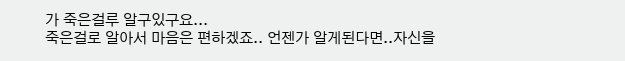가 죽은걸루 알구있구요...
죽은걸로 알아서 마음은 편하겠죠.. 언젠가 알게된다면..자신을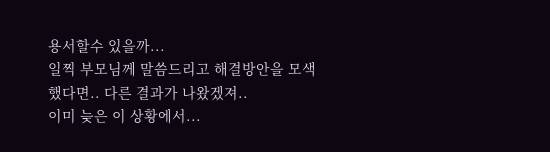용서할수 있을까...
일찍 부모님께 말씀드리고 해결방안을 모색했다면.. 다른 결과가 나왔겠져..
이미 늦은 이 상황에서...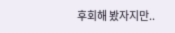후회해 봤자지만..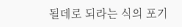될데로 되라는 식의 포기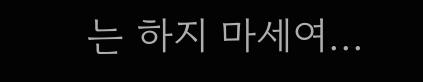는 하지 마세여...